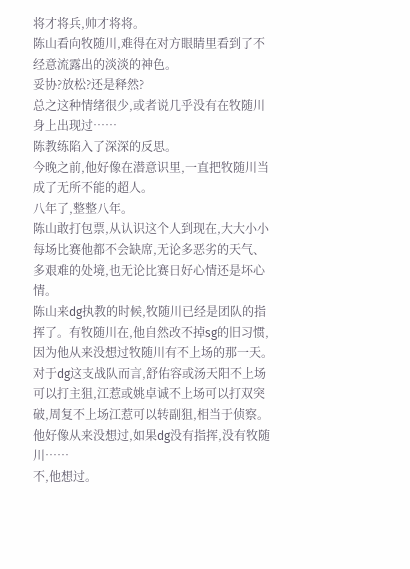将才将兵,帅才将将。
陈山看向牧随川,难得在对方眼睛里看到了不经意流露出的淡淡的神色。
妥协?放松?还是释然?
总之这种情绪很少,或者说几乎没有在牧随川身上出现过……
陈教练陷入了深深的反思。
今晚之前,他好像在潜意识里,一直把牧随川当成了无所不能的超人。
八年了,整整八年。
陈山敢打包票,从认识这个人到现在,大大小小每场比赛他都不会缺席,无论多恶劣的天气、多艰难的处境,也无论比赛日好心情还是坏心情。
陈山来dg执教的时候,牧随川已经是团队的指挥了。有牧随川在,他自然改不掉sg的旧习惯,因为他从来没想过牧随川有不上场的那一天。
对于dg这支战队而言,舒佑容或汤天阳不上场可以打主狙,江惹或姚卓诚不上场可以打双突破,周复不上场江惹可以转副狙,相当于侦察。
他好像从来没想过,如果dg没有指挥,没有牧随川……
不,他想过。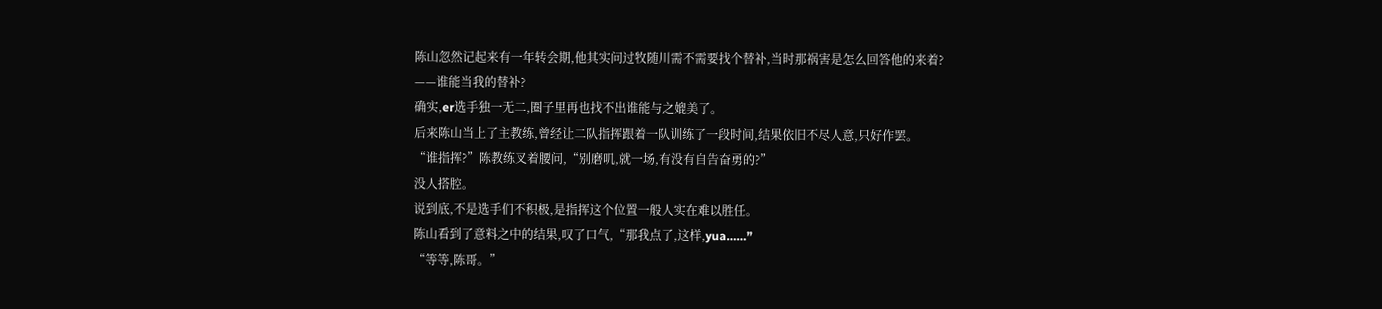陈山忽然记起来有一年转会期,他其实问过牧随川需不需要找个替补,当时那祸害是怎么回答他的来着?
——谁能当我的替补?
确实,er选手独一无二,圈子里再也找不出谁能与之媲美了。
后来陈山当上了主教练,曾经让二队指挥跟着一队训练了一段时间,结果依旧不尽人意,只好作罢。
“谁指挥?”陈教练叉着腰问,“别磨叽,就一场,有没有自告奋勇的?”
没人搭腔。
说到底,不是选手们不积极,是指挥这个位置一般人实在难以胜任。
陈山看到了意料之中的结果,叹了口气,“那我点了,这样,yua……”
“等等,陈哥。”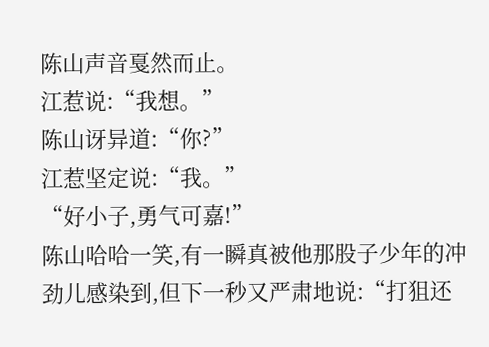陈山声音戛然而止。
江惹说:“我想。”
陈山讶异道:“你?”
江惹坚定说:“我。”
“好小子,勇气可嘉!”
陈山哈哈一笑,有一瞬真被他那股子少年的冲劲儿感染到,但下一秒又严肃地说:“打狙还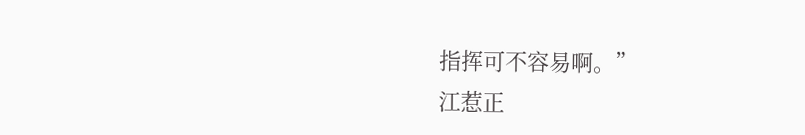指挥可不容易啊。”
江惹正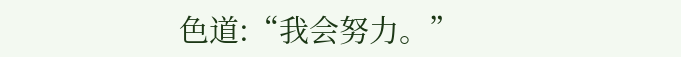色道:“我会努力。”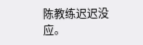陈教练迟迟没应。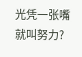光凭一张嘴就叫努力?